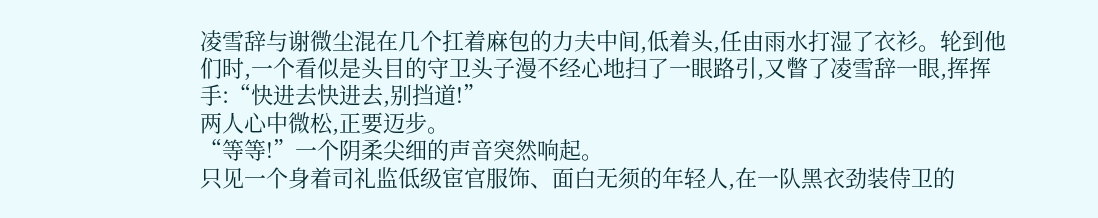凌雪辞与谢微尘混在几个扛着麻包的力夫中间,低着头,任由雨水打湿了衣衫。轮到他们时,一个看似是头目的守卫头子漫不经心地扫了一眼路引,又瞥了凌雪辞一眼,挥挥手:“快进去快进去,别挡道!”
两人心中微松,正要迈步。
“等等!”一个阴柔尖细的声音突然响起。
只见一个身着司礼监低级宦官服饰、面白无须的年轻人,在一队黑衣劲装侍卫的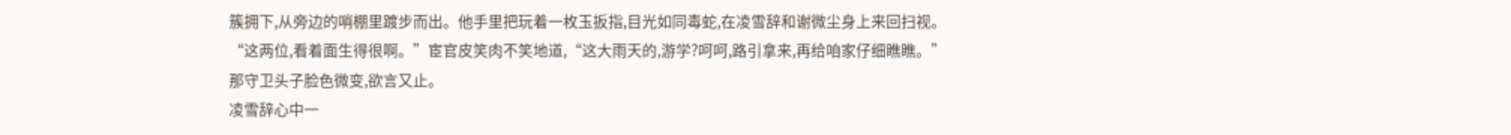簇拥下,从旁边的哨棚里踱步而出。他手里把玩着一枚玉扳指,目光如同毒蛇,在凌雪辞和谢微尘身上来回扫视。
“这两位,看着面生得很啊。”宦官皮笑肉不笑地道,“这大雨天的,游学?呵呵,路引拿来,再给咱家仔细瞧瞧。”
那守卫头子脸色微变,欲言又止。
凌雪辞心中一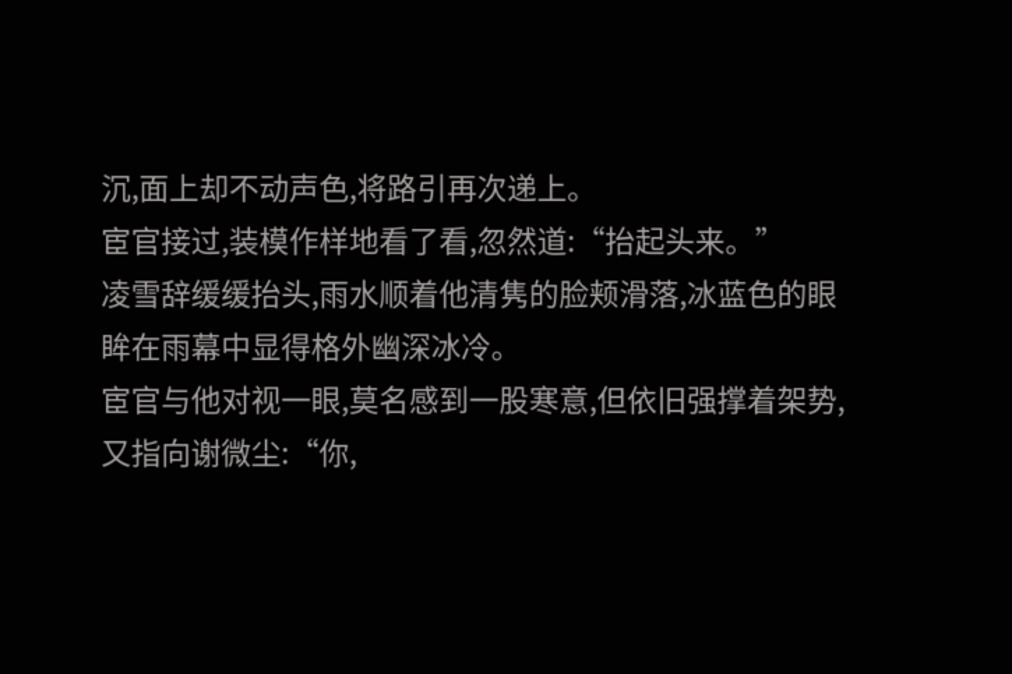沉,面上却不动声色,将路引再次递上。
宦官接过,装模作样地看了看,忽然道:“抬起头来。”
凌雪辞缓缓抬头,雨水顺着他清隽的脸颊滑落,冰蓝色的眼眸在雨幕中显得格外幽深冰冷。
宦官与他对视一眼,莫名感到一股寒意,但依旧强撑着架势,又指向谢微尘:“你,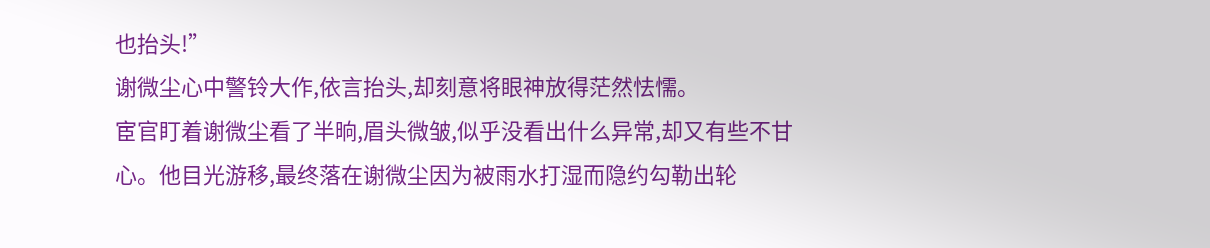也抬头!”
谢微尘心中警铃大作,依言抬头,却刻意将眼神放得茫然怯懦。
宦官盯着谢微尘看了半晌,眉头微皱,似乎没看出什么异常,却又有些不甘心。他目光游移,最终落在谢微尘因为被雨水打湿而隐约勾勒出轮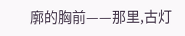廓的胸前——那里,古灯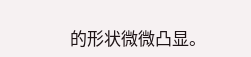的形状微微凸显。